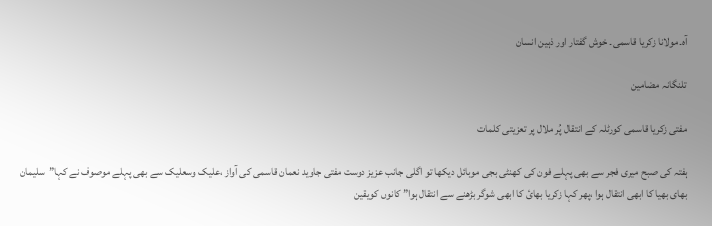آہ۔مولانا زکریا قاسمی۔ خوش گفتار اور ذہین انسان

تلنگانہ مضامین

مفتی زکریا قاسمی کورٹلہ کے انتقال پُر ملال پر تعزیتی کلمات

ہفتہ کی صبح میری فجر سے بھی پہلے فون کی کھنٹی بجی موبائل دیکھا تو اگلی جانب عزیز دوست مفتی جاوید نعمان قاسمی کی آواز ،علیک وسعلیک سے بھی پہلے موصوف نے کہا”سلیمان بھای بھیا کا ابھی انتقال ہوا ،پھر کہا زکریا بھائ کا ابھی شوگر بڑھنے سے انتقال ہوا” کانوں کویقین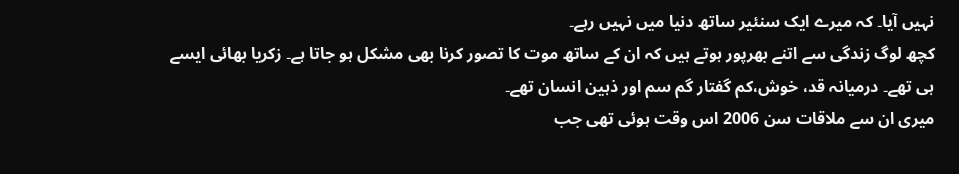نہیں آیا۔ کہ میرے ایک سنئیر ساتھ دنیا میں نہیں رہے۔
کچھ لوگ زندگی سے اتنے بھرپور ہوتے ہیں کہ ان کے ساتھ موت کا تصور کرنا بھی مشکل ہو جاتا ہے۔ زکریا بھائی ایسے ہی تھے۔ درمیانہ قد، خوش،کم گفتار گم سم اور ذہین انسان تھے۔
میری ان سے ملاقات سن 2006 اس وقت ہوئی تھی جب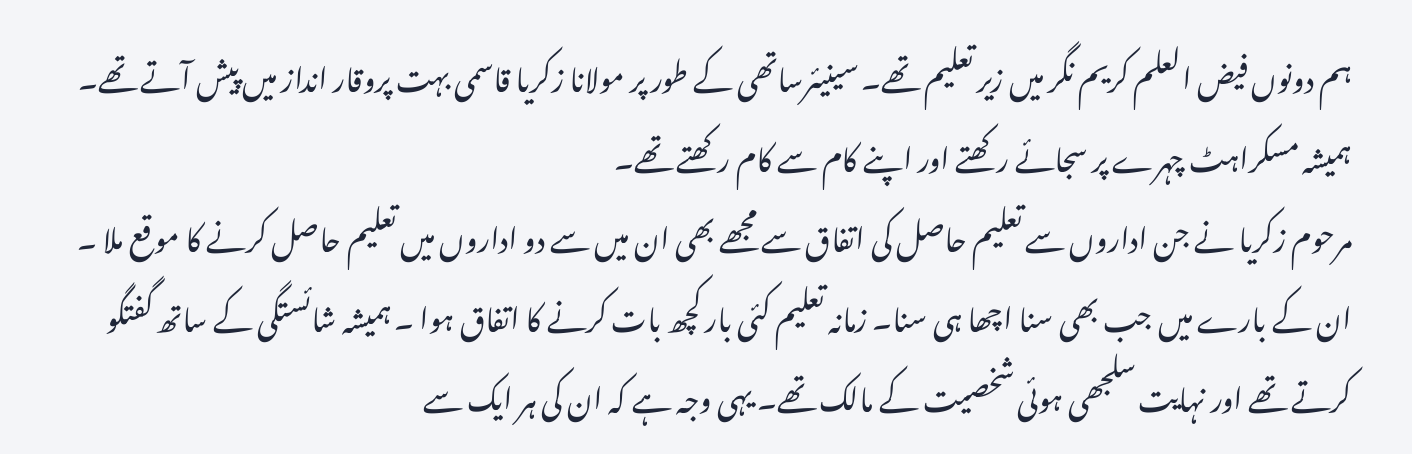ہم دونوں فیض العلم کریم نگر میں زیر تعلیم تھے۔ سینیئرساتھی کے طور پر مولانا زکریا قاسمی بہت پروقار انداز میں پیش آتے تھے۔ ہمیشہ مسکراہٹ چہرے پر سجائے رکھتے اور اپنے کام سے کام رکھتے تھے۔
مرحوم زکریا نے جن اداروں سے تعلیم حاصل کی اتفاق سے مجھے بھی ان میں سے دو اداروں میں تعلیم حاصل کرنے کا موقع ملا ۔ ان کے بارے میں جب بھی سنا اچھا ہی سنا۔ زمانہ تعلیم کئی بار کچھ بات کرنے کا اتفاق ہوا ۔ ہمیشہ شائستگی کے ساتھ گفتگو کرتے تھے اور نہایت سلجھی ہوئی شخصیت کے مالک تھے۔ یہی وجہ ہے کہ ان کی ہر ایک سے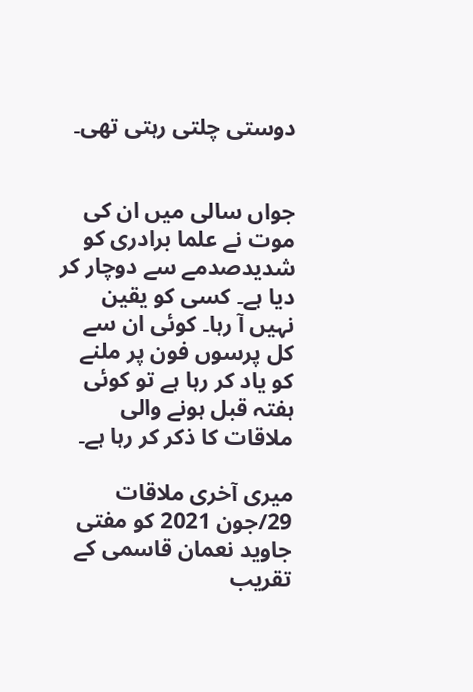دوستی چلتی رہتی تھی۔


جواں سالی میں ان کی موت نے علما برادری کو شدیدصدمے سے دوچار کر دیا ہے۔ کسی کو یقین نہیں آ رہا۔ کوئی ان سے کل پرسوں فون پر ملنے کو یاد کر رہا ہے تو کوئی ہفتہ قبل ہونے والی ملاقات کا ذکر کر رہا ہے۔

میری آخری ملاقات 29/جون 2021 کو مفتی جاوید نعمان قاسمی کے تقریب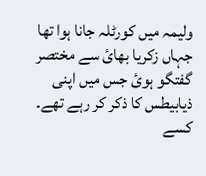ولیمہ میں کورٹلہ جانا ہوا تھا جہاں زکریا بھائ سے مختصر گفتگو ہوئ جس میں اپنی ذیابیطس کا ذکر کر رہے تھے۔ کسے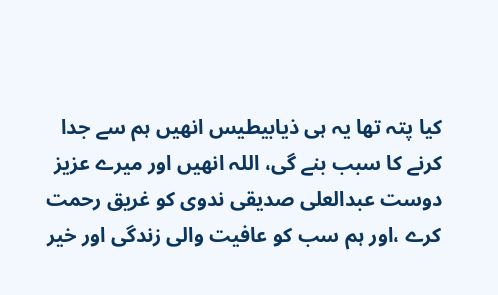کیا پتہ تھا یہ ہی ذیابیطیس انھیں ہم سے جدا کرنے کا سبب بنے گی، اللہ انھیں اور میرے عزیز دوست عبدالعلی صدیقی ندوی کو غریق رحمت کرے ،اور ہم سب کو عافیت والی زندگی اور خیر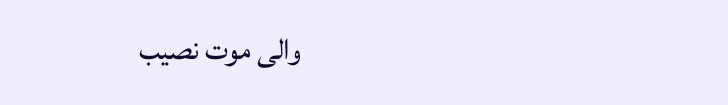والی موت نصیب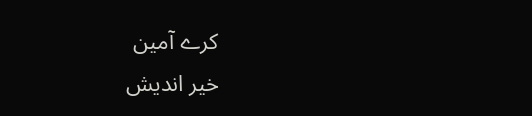کرے آمین
خیر اندیش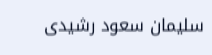سلیمان سعود رشیدی